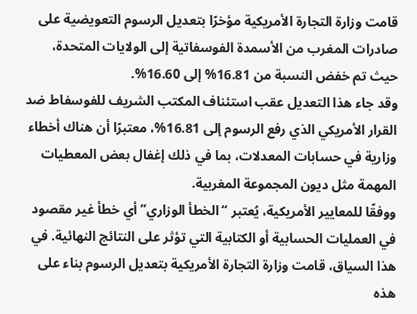قامت وزارة التجارة الأمريكية مؤخرًا بتعديل الرسوم التعويضية على صادرات المغرب من الأسمدة الفوسفاتية إلى الولايات المتحدة، حيث تم خفض النسبة من 16.81% إلى 16.60%.
وقد جاء هذا التعديل عقب استئناف المكتب الشريف للفوسفاط ضد القرار الأمريكي الذي رفع الرسوم إلى 16.81%، معتبرًا أن هناك أخطاء وزارية في حسابات المعدلات، بما في ذلك إغفال بعض المعطيات المهمة مثل ديون المجموعة المغربية.
ووفقًا للمعايير الأمريكية، يُعتبر “الخطأ الوزاري” أي خطأ غير مقصود في العمليات الحسابية أو الكتابية التي تؤثر على النتائج النهائية. في هذا السياق، قامت وزارة التجارة الأمريكية بتعديل الرسوم بناء على هذه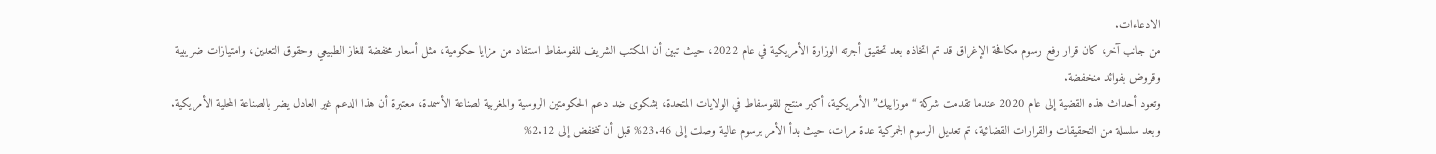الادعاءات.
من جانب آخر، كان قرار رفع رسوم مكافحة الإغراق قد تم اتخاذه بعد تحقيق أجرته الوزارة الأمريكية في عام 2022، حيث تبين أن المكتب الشريف للفوسفاط استفاد من مزايا حكومية، مثل أسعار مخفضة للغاز الطبيعي وحقوق التعدين، وامتيازات ضريبية وقروض بفوائد منخفضة.
وتعود أحداث هذه القضية إلى عام 2020 عندما تقدمت شركة “موزاييك” الأمريكية، أكبر منتج للفوسفاط في الولايات المتحدة، بشكوى ضد دعم الحكومتين الروسية والمغربية لصناعة الأسمدة، معتبرة أن هذا الدعم غير العادل يضر بالصناعة المحلية الأمريكية.
وبعد سلسلة من التحقيقات والقرارات القضائية، تم تعديل الرسوم الجمركية عدة مرات، حيث بدأ الأمر برسوم عالية وصلت إلى 23.46% قبل أن تنخفض إلى 2.12%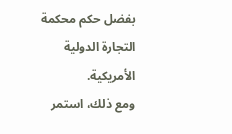بفضل حكم محكمة التجارة الدولية الأمريكية.
ومع ذلك، استمر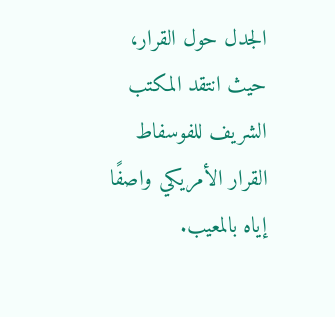الجدل حول القرار، حيث انتقد المكتب الشريف للفوسفاط القرار الأمريكي واصفًا إياه بالمعيب.